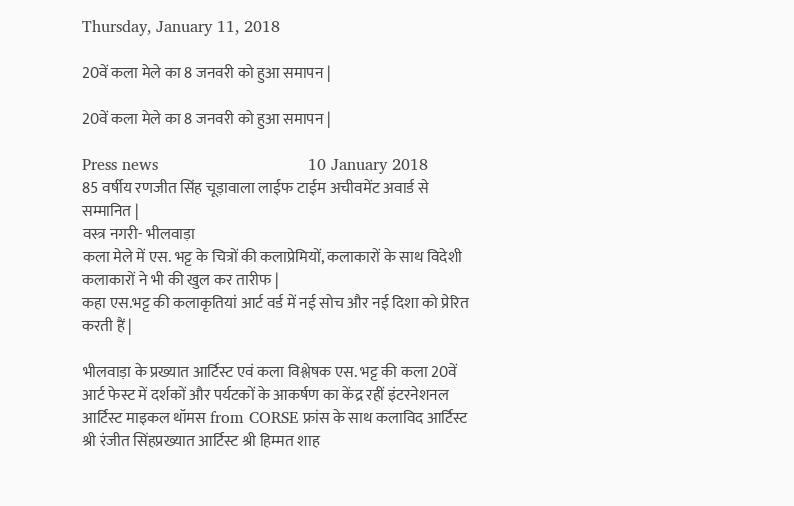Thursday, January 11, 2018

20वें कला मेले का 8 जनवरी को हुआ समापन |

20वें कला मेले का 8 जनवरी को हुआ समापन |

Press news                              10 January 2018
85 वर्षीय रणजीत सिंह चूड़ावाला लाईफ टाईम अचीवमेंट अवार्ड से सम्मानित |
वस्त्र नगरी- भीलवाड़ा
कला मेले में एस. भट्ट के चित्रों की कलाप्रेमियों, कलाकारों के साथ विदेशी कलाकारों ने भी की खुल कर तारीफ |
कहा एस.भट्ट की कलाकृतियां आर्ट वर्ड में नई सोच और नई दिशा को प्रेरित करती हैं |

भीलवाड़ा के प्रख्यात आर्टिस्ट एवं कला विश्लेषक एस. भट्ट की कला 20वें आर्ट फेस्ट में दर्शकों और पर्यटकों के आकर्षण का केंद्र रहीं इंटरनेशनल आर्टिस्ट माइकल थॉमस from CORSE फ्रांस के साथ कलाविद आर्टिस्ट श्री रंजीत सिंहप्रख्यात आर्टिस्ट श्री हिम्मत शाह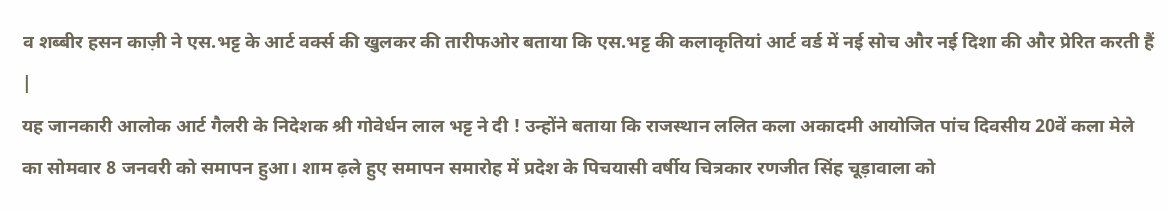व शब्बीर हसन काज़ी ने एस.भट्ट के आर्ट वर्क्स की खुलकर की तारीफओर बताया कि एस.भट्ट की कलाकृतियां आर्ट वर्ड में नई सोच और नई दिशा की और प्रेरित करती हैं |
यह जानकारी आलोक आर्ट गैलरी के निदेशक श्री गोवेर्धन लाल भट्ट ने दी ! उन्होंने बताया कि राजस्थान ललित कला अकादमी आयोजित पांच दिवसीय 20वें कला मेले का सोमवार 8 जनवरी को समापन हुआ। शाम ढ़ले हुए समापन समारोह में प्रदेश के पिचयासी वर्षीय चित्रकार रणजीत सिंह चूड़ावाला को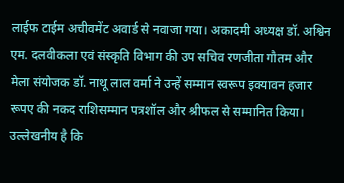लाईफ टाईम अचीवमेंट अवार्ड से नवाजा गया। अकादमी अध्यक्ष डॉ. अश्विन एम. दलवीकला एवं संस्कृति विभाग की उप सचिव रणजीता गौतम और मेला संयोजक डॉ. नाथू लाल वर्मा ने उन्हें सम्मान स्वरूप इक्यावन हजार रूपए की नकद राशिसम्मान पत्रशॉल और श्रीफल से सम्मानित किया। उल्लेखनीय है कि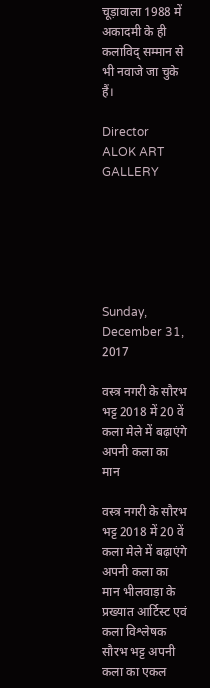चूड़ावाला 1988 में अकादमी के ही कलाविद् सम्मान से भी नवाजे जा चुके हैं।

Director
ALOK ART GALLERY






Sunday, December 31, 2017

वस्त्र नगरी के सौरभ भट्ट 2018 में 20 वें कला मेले में बढ़ाएंगे अपनी कला का मान

वस्त्र नगरी के सौरभ भट्ट 2018 में 20 वें कला मेले में बढ़ाएंगे अपनी कला का मान भीलवाड़ा के प्रख्यात आर्टिस्ट एवं कला विश्लेषक सौरभ भट्ट अपनी कला का एकल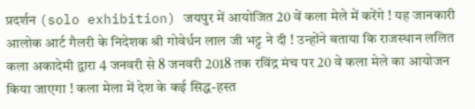प्रदर्शन (solo exhibition) जयपुर में आयोजित 20 वें कला मेले में करेंगे ! यह जानकारी आलोक आर्ट गैलरी के निदेशक श्री गोवेर्धन लाल जी भट्ट ने दी ! उन्होंने बताया कि राजस्थान ललित कला अकादेमी द्वारा 4 जनवरी से 8 जनवरी 2018 तक रविंद्र मंच पर 20 वे कला मेले का आयोजन किया जाएगा ! कला मेला में देश के कई सिद्ध-हस्त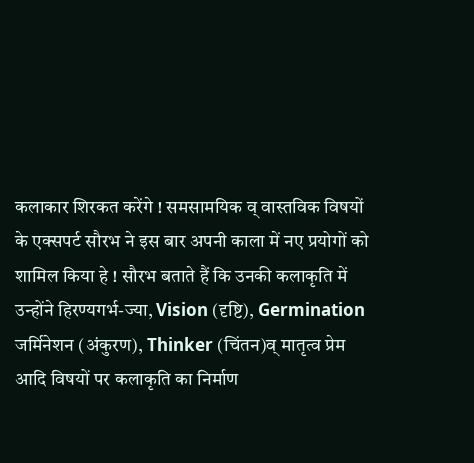कलाकार शिरकत करेंगे ! समसामयिक व् वास्तविक विषयों के एक्सपर्ट सौरभ ने इस बार अपनी काला में नए प्रयोगों को शामिल किया हे ! सौरभ बताते हैं कि उनकी कलाकृति में उन्होंने हिरण्यगर्भ-ज्या, Vision (दृष्टि), Germination जर्मिनेशन (अंकुरण), Thinker (चिंतन)व् मातृत्व प्रेम आदि विषयों पर कलाकृति का निर्माण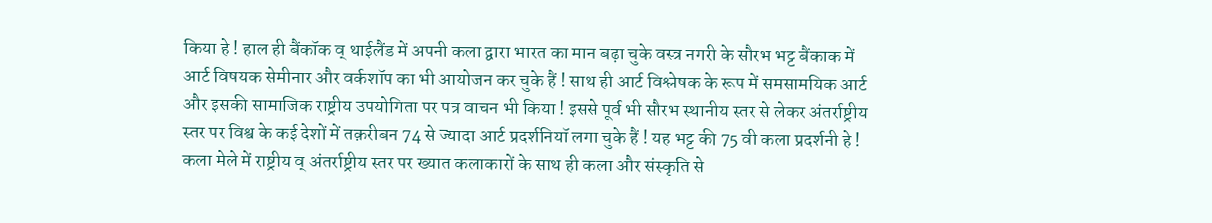किया हे ! हाल ही बैंकॉक व् थाईलैंड में अपनी कला द्वारा भारत का मान बढ़ा चुके वस्त्र नगरी के सौरभ भट्ट बैंकाक में आर्ट विषयक सेमीनार और वर्कशॉप का भी आयोजन कर चुके हैं ! साथ ही आर्ट विश्लेषक के रूप में समसामयिक आर्ट और इसकी सामाजिक राष्ट्रीय उपयोगिता पर पत्र वाचन भी किया ! इससे पूर्व भी सौरभ स्थानीय स्तर से लेकर अंतर्राष्ट्रीय स्तर पर विश्व के कई देशों में तक़रीबन 74 से ज्यादा आर्ट प्रदर्शनियॉ लगा चुके हैं ! यह भट्ट की 75 वी कला प्रदर्शनी हे ! कला मेले में राष्ट्रीय व् अंतर्राष्ट्रीय स्तर पर ख्यात कलाकारों के साथ ही कला और संस्कृति से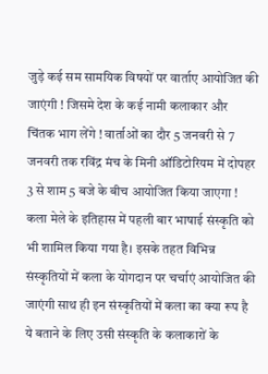जुड़े कई सम सामयिक विषयों पर वार्ताए आयोजित की जाएंगी ! जिसमे देश के कई नामी कलाकार और चिंतक भाग लेंगे ! वार्ताओं का दौर 5 जनवरी से 7 जनवरी तक रविंद्र मंच के मिनी ऑडिटोरियम में दोपहर 3 से शाम 5 बजे के बीच आयोजित किया जाएगा ! कला मेले के इतिहास में पहली बार भाषाई संस्कृति को भी शामिल किया गया है। इसके तहत विभिन्न संस्कृतियों में कला के योगदान पर चर्चाएं आयोजित की जाएंगी साथ ही इन संस्कृतियों में कला का क्या रूप है ये बताने के लिए उसी संस्कृति के कलाकारों के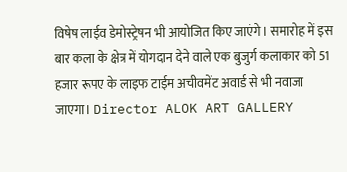विषेष लाईव डेमोस्ट्रेषन भी आयोजित किए जाएंगे। समारोह में इस बार कला के क्षेत्र में योगदान देने वाले एक बुजुर्ग कलाकार को 51 हजार रूपए के लाइफ टाईम अचीवमेंट अवार्ड से भी नवाजा जाएगा। Director ALOK ART GALLERY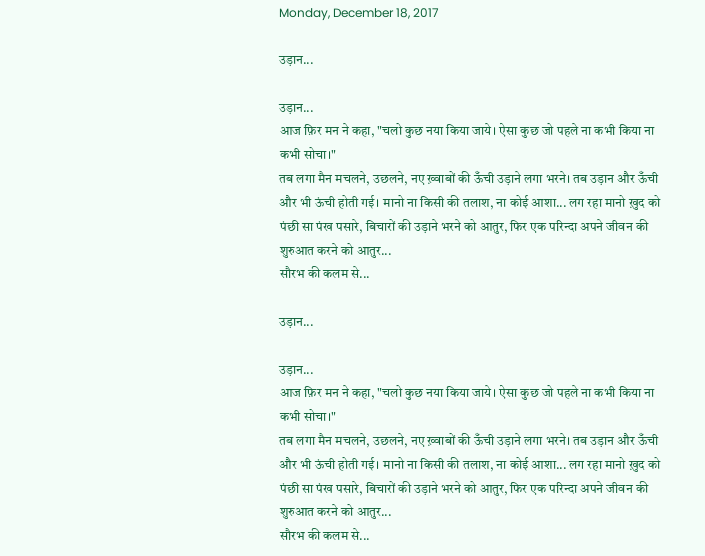Monday, December 18, 2017

उड़ान...

उड़ान...
आज फ़िर मन ने कहा, "चलो कुछ नया किया जाये। ऐसा कुछ जो पहले ना कभी किया ना कभी सोचा।"
तब लगा मैन मचलने, उछलने, नए ख़्वाबों की ऊँची उड़ाने लगा भरने। तब उड़ान और ऊँची और भी ऊंची होती गई। मानो ना किसी की तलाश, ना कोई आशा... लग रहा मानो ख़ुद को पंछी सा पंख पसारे, बिचारों की उड़ाने भरने को आतुर, फिर एक परिन्दा अपने जीवन की शुरुआत करने को आतुर...
सौरभ की कलम से...

उड़ान...

उड़ान...
आज फ़िर मन ने कहा, "चलो कुछ नया किया जाये। ऐसा कुछ जो पहले ना कभी किया ना कभी सोचा।"
तब लगा मैन मचलने, उछलने, नए ख़्वाबों की ऊँची उड़ाने लगा भरने। तब उड़ान और ऊँची और भी ऊंची होती गई। मानो ना किसी की तलाश, ना कोई आशा... लग रहा मानो ख़ुद को पंछी सा पंख पसारे, बिचारों की उड़ाने भरने को आतुर, फिर एक परिन्दा अपने जीवन की शुरुआत करने को आतुर...
सौरभ की कलम से...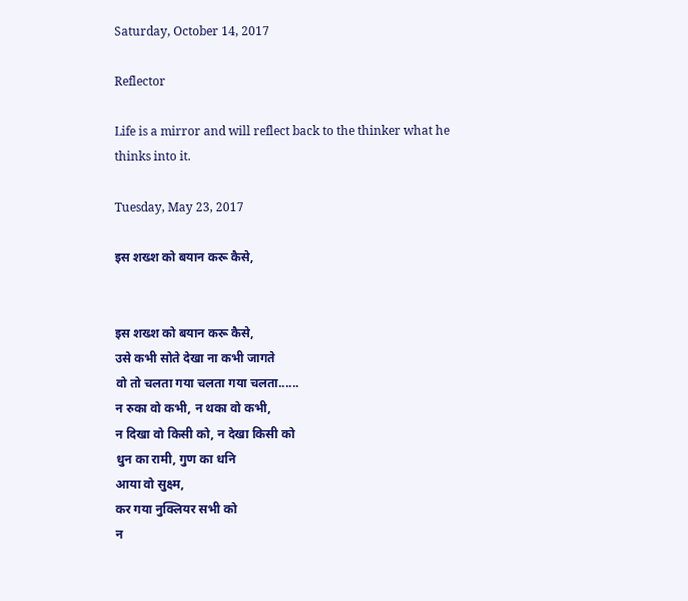Saturday, October 14, 2017

Reflector

Life is a mirror and will reflect back to the thinker what he thinks into it.

Tuesday, May 23, 2017

इस शख्श को बयान करू कैसे,


इस शख्श को बयान करू कैसे,
उसे कभी सोते देखा ना कभी जागते
वो तो चलता गया चलता गया चलता......
न रुका वो कभी, न थका वो कभी,
न दिखा वो किसी को, न देखा किसी को
धुन का रामी, गुण का धनि
आया वो सुक्ष्म,
कर गया नुक्लियर सभी को
न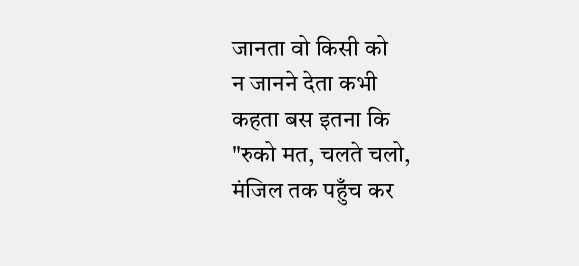जानता वो किसी को
न जानने देता कभी
कहता बस इतना कि
"रुको मत, चलते चलो,
मंजिल तक पहुँच कर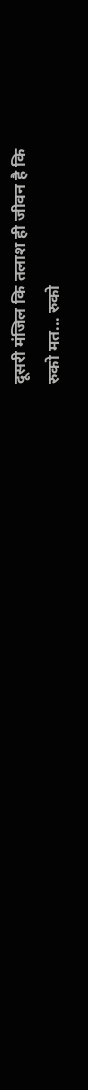दूसरी मंजिल कि तलाश ही जीवन है कि
रुको मत... रुको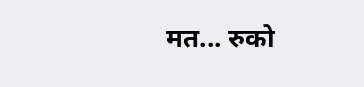मत... रुको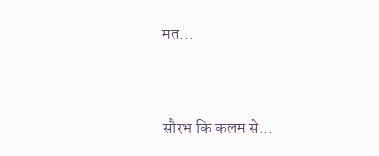मत...



सौरभ कि कलम से...